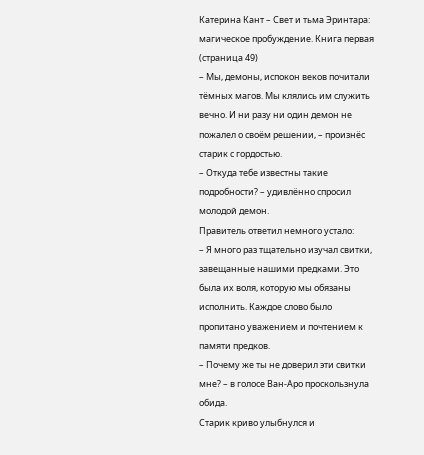Катерина Кант – Свет и тьма Эринтара: магическое пробуждение. Книга первая (страница 49)
– Мы, демоны, испокон веков почитали тёмных магов. Мы клялись им служить вечно. И ни разу ни один демон не пожалел о своём решении, – произнёс старик с гордостью.
– Откуда тебе известны такие подробности? – удивлённо спросил молодой демон.
Правитель ответил немного устало:
– Я много раз тщательно изучал свитки, завещанные нашими предками. Это была их воля, которую мы обязаны исполнить. Каждое слово было пропитано уважением и почтением к памяти предков.
– Почему же ты не доверил эти свитки мне? – в голосе Ван-Аро проскользнула обида.
Старик криво улыбнулся и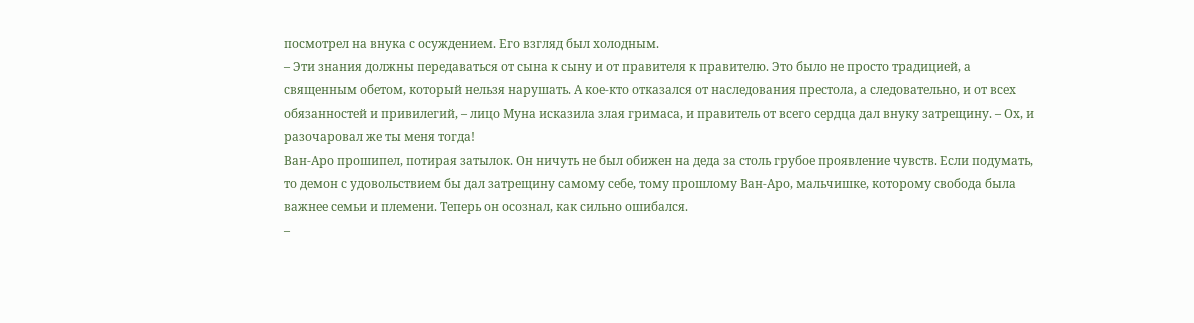посмотрел на внука с осуждением. Его взгляд был холодным.
– Эти знания должны передаваться от сына к сыну и от правителя к правителю. Это было не просто традицией, а священным обетом, который нельзя нарушать. А кое-кто отказался от наследования престола, а следовательно, и от всех обязанностей и привилегий, – лицо Муна исказила злая гримаса, и правитель от всего сердца дал внуку затрещину. – Ох, и разочаровал же ты меня тогда!
Ван-Аро прошипел, потирая затылок. Он ничуть не был обижен на деда за столь грубое проявление чувств. Если подумать, то демон с удовольствием бы дал затрещину самому себе, тому прошлому Ван-Аро, мальчишке, которому свобода была важнее семьи и племени. Теперь он осознал, как сильно ошибался.
–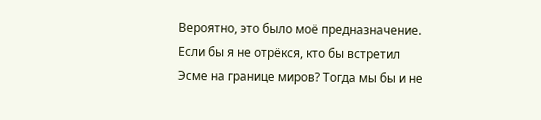Вероятно, это было моё предназначение. Если бы я не отрёкся, кто бы встретил Эсме на границе миров? Тогда мы бы и не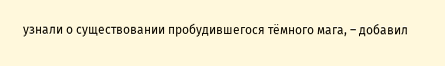узнали о существовании пробудившегося тёмного мага, – добавил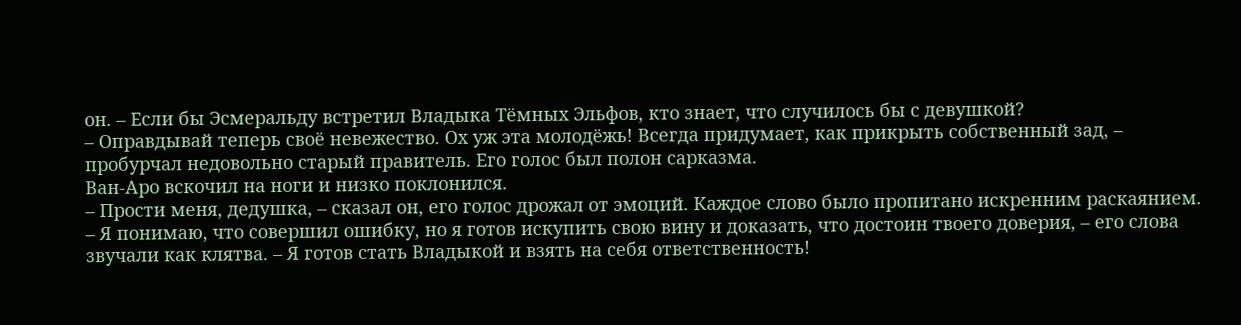он. – Если бы Эсмеральду встретил Владыка Тёмных Эльфов, кто знает, что случилось бы с девушкой?
– Оправдывай теперь своё невежество. Ох уж эта молодёжь! Всегда придумает, как прикрыть собственный зад, – пробурчал недовольно старый правитель. Его голос был полон сарказма.
Ван-Аро вскочил на ноги и низко поклонился.
– Прости меня, дедушка, – сказал он, его голос дрожал от эмоций. Каждое слово было пропитано искренним раскаянием. – Я понимаю, что совершил ошибку, но я готов искупить свою вину и доказать, что достоин твоего доверия, – его слова звучали как клятва. – Я готов стать Владыкой и взять на себя ответственность!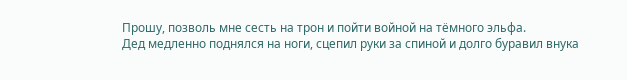Прошу, позволь мне сесть на трон и пойти войной на тёмного эльфа.
Дед медленно поднялся на ноги, сцепил руки за спиной и долго буравил внука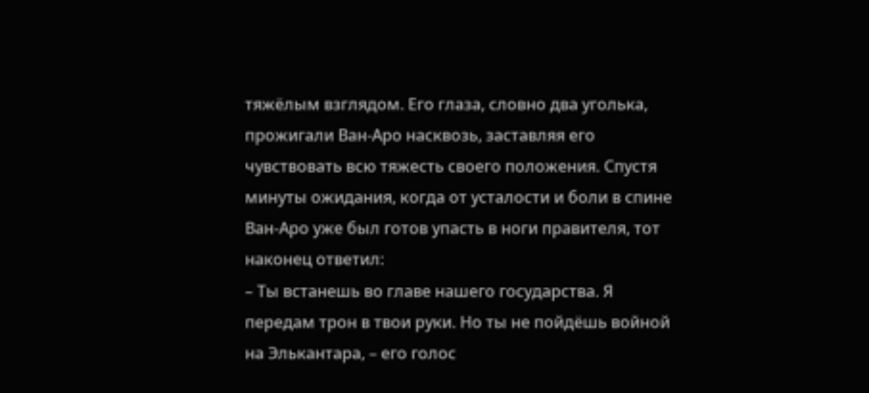тяжёлым взглядом. Его глаза, словно два уголька, прожигали Ван-Аро насквозь, заставляя его чувствовать всю тяжесть своего положения. Спустя минуты ожидания, когда от усталости и боли в спине Ван-Аро уже был готов упасть в ноги правителя, тот наконец ответил:
– Ты встанешь во главе нашего государства. Я передам трон в твои руки. Но ты не пойдёшь войной на Элькантара, – его голос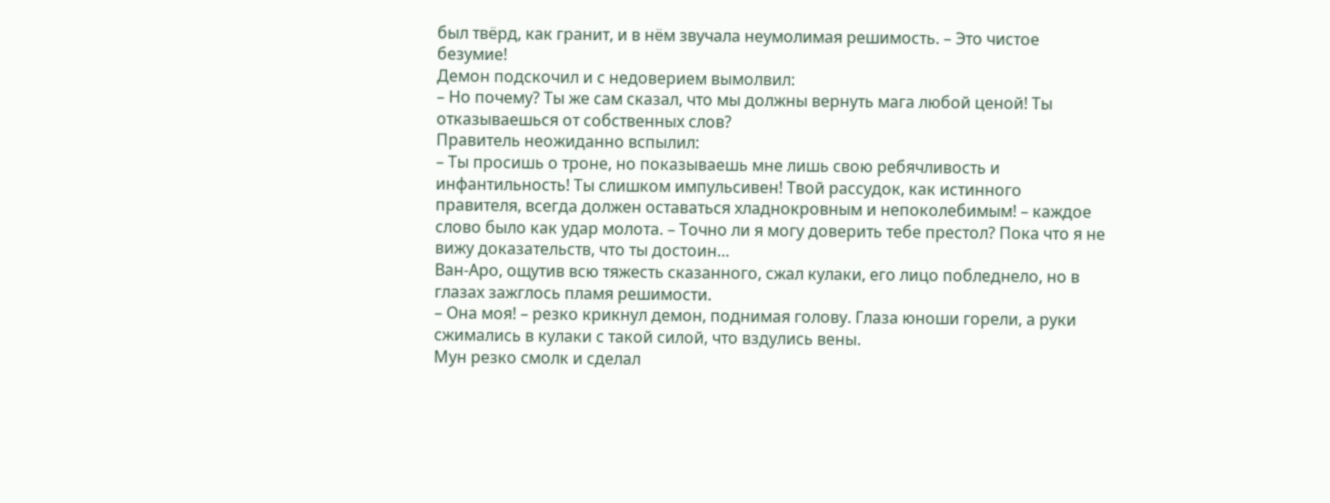был твёрд, как гранит, и в нём звучала неумолимая решимость. – Это чистое безумие!
Демон подскочил и с недоверием вымолвил:
– Но почему? Ты же сам сказал, что мы должны вернуть мага любой ценой! Ты отказываешься от собственных слов?
Правитель неожиданно вспылил:
– Ты просишь о троне, но показываешь мне лишь свою ребячливость и инфантильность! Ты слишком импульсивен! Твой рассудок, как истинного правителя, всегда должен оставаться хладнокровным и непоколебимым! – каждое слово было как удар молота. – Точно ли я могу доверить тебе престол? Пока что я не вижу доказательств, что ты достоин…
Ван-Аро, ощутив всю тяжесть сказанного, сжал кулаки, его лицо побледнело, но в глазах зажглось пламя решимости.
– Она моя! – резко крикнул демон, поднимая голову. Глаза юноши горели, а руки сжимались в кулаки с такой силой, что вздулись вены.
Мун резко смолк и сделал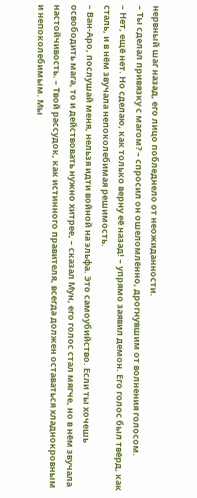нервный шаг назад, его лицо побледнело от неожиданности.
– Ты сделал привязку с магом? – спросил он ошеломлённо, дрогнувшим от волнения голосом.
– Нет, ещё нет. Но сделаю, как только верну её назад! – упрямо заявил демон. Его голос был твёрд, как сталь, и в нём звучала непоколебимая решимость.
– Ван-Аро, послушай меня, нельзя идти войной на эльфа. Это самоубийство. Если ты хочешь освободить мага, то и действовать нужно хитрее, – сказал Мун, его голос стал мягче, но в нём звучала настойчивость. – Твой рассудок, как истинного правителя, всегда должен оставаться хладнокровным и непоколебимым. Мы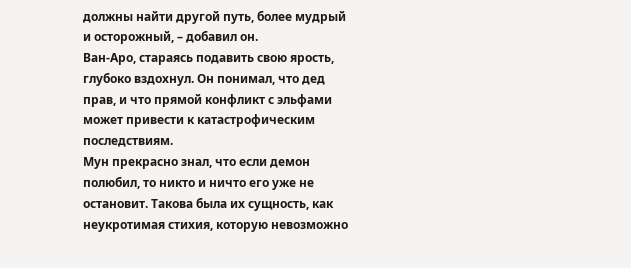должны найти другой путь, более мудрый и осторожный, – добавил он.
Ван-Аро, стараясь подавить свою ярость, глубоко вздохнул. Он понимал, что дед прав, и что прямой конфликт с эльфами может привести к катастрофическим последствиям.
Мун прекрасно знал, что если демон полюбил, то никто и ничто его уже не остановит. Такова была их сущность, как неукротимая стихия, которую невозможно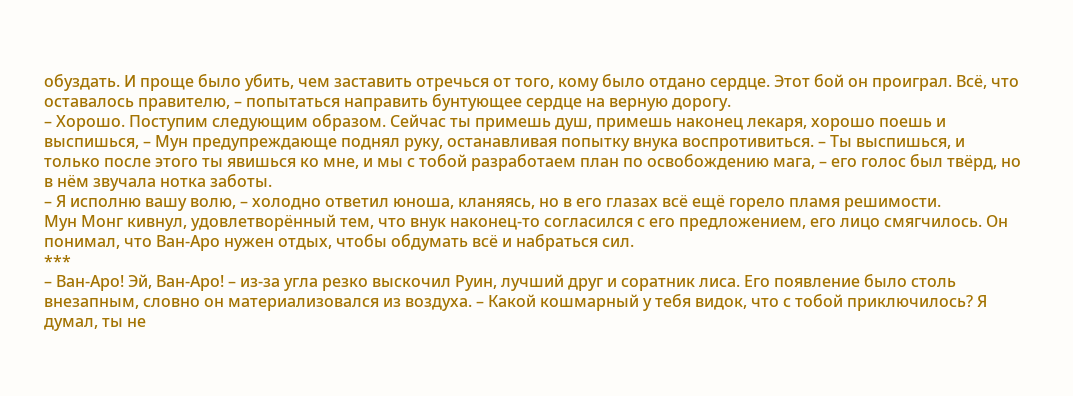обуздать. И проще было убить, чем заставить отречься от того, кому было отдано сердце. Этот бой он проиграл. Всё, что оставалось правителю, – попытаться направить бунтующее сердце на верную дорогу.
– Хорошо. Поступим следующим образом. Сейчас ты примешь душ, примешь наконец лекаря, хорошо поешь и выспишься, – Мун предупреждающе поднял руку, останавливая попытку внука воспротивиться. – Ты выспишься, и только после этого ты явишься ко мне, и мы с тобой разработаем план по освобождению мага, – его голос был твёрд, но в нём звучала нотка заботы.
– Я исполню вашу волю, – холодно ответил юноша, кланяясь, но в его глазах всё ещё горело пламя решимости.
Мун Монг кивнул, удовлетворённый тем, что внук наконец-то согласился с его предложением, его лицо смягчилось. Он понимал, что Ван-Аро нужен отдых, чтобы обдумать всё и набраться сил.
***
– Ван-Аро! Эй, Ван-Аро! – из-за угла резко выскочил Руин, лучший друг и соратник лиса. Его появление было столь внезапным, словно он материализовался из воздуха. – Какой кошмарный у тебя видок, что с тобой приключилось? Я думал, ты не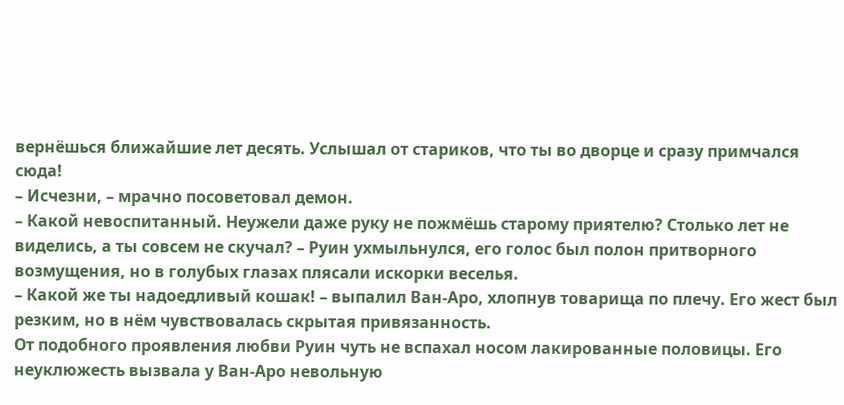вернёшься ближайшие лет десять. Услышал от стариков, что ты во дворце и сразу примчался сюда!
– Исчезни, – мрачно посоветовал демон.
– Какой невоспитанный. Неужели даже руку не пожмёшь старому приятелю? Столько лет не виделись, а ты совсем не скучал? – Руин ухмыльнулся, его голос был полон притворного возмущения, но в голубых глазах плясали искорки веселья.
– Какой же ты надоедливый кошак! – выпалил Ван-Аро, хлопнув товарища по плечу. Его жест был резким, но в нём чувствовалась скрытая привязанность.
От подобного проявления любви Руин чуть не вспахал носом лакированные половицы. Его неуклюжесть вызвала у Ван-Аро невольную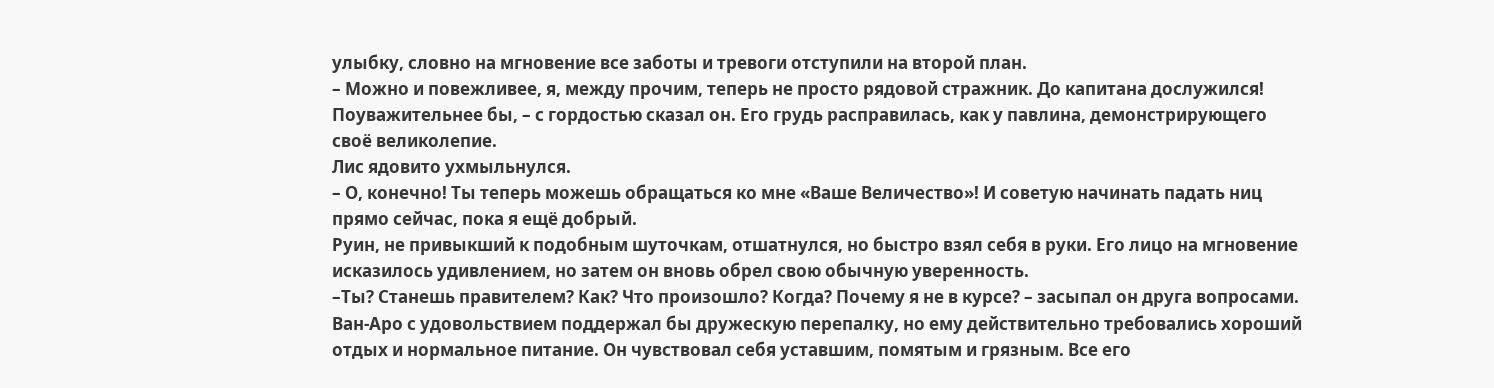улыбку, словно на мгновение все заботы и тревоги отступили на второй план.
– Можно и повежливее, я, между прочим, теперь не просто рядовой стражник. До капитана дослужился! Поуважительнее бы, – с гордостью сказал он. Его грудь расправилась, как у павлина, демонстрирующего своё великолепие.
Лис ядовито ухмыльнулся.
– О, конечно! Ты теперь можешь обращаться ко мне «Ваше Величество»! И советую начинать падать ниц прямо сейчас, пока я ещё добрый.
Руин, не привыкший к подобным шуточкам, отшатнулся, но быстро взял себя в руки. Его лицо на мгновение исказилось удивлением, но затем он вновь обрел свою обычную уверенность.
–Ты? Станешь правителем? Как? Что произошло? Когда? Почему я не в курсе? – засыпал он друга вопросами.
Ван-Аро с удовольствием поддержал бы дружескую перепалку, но ему действительно требовались хороший отдых и нормальное питание. Он чувствовал себя уставшим, помятым и грязным. Все его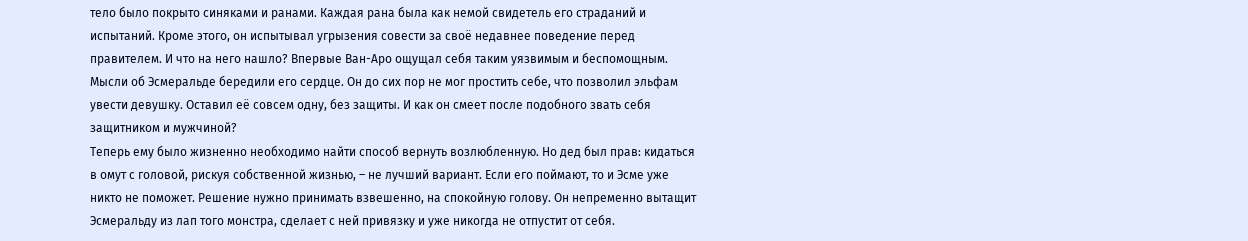тело было покрыто синяками и ранами. Каждая рана была как немой свидетель его страданий и испытаний. Кроме этого, он испытывал угрызения совести за своё недавнее поведение перед правителем. И что на него нашло? Впервые Ван-Аро ощущал себя таким уязвимым и беспомощным. Мысли об Эсмеральде бередили его сердце. Он до сих пор не мог простить себе, что позволил эльфам увести девушку. Оставил её совсем одну, без защиты. И как он смеет после подобного звать себя защитником и мужчиной?
Теперь ему было жизненно необходимо найти способ вернуть возлюбленную. Но дед был прав: кидаться в омут с головой, рискуя собственной жизнью, – не лучший вариант. Если его поймают, то и Эсме уже никто не поможет. Решение нужно принимать взвешенно, на спокойную голову. Он непременно вытащит Эсмеральду из лап того монстра, сделает с ней привязку и уже никогда не отпустит от себя.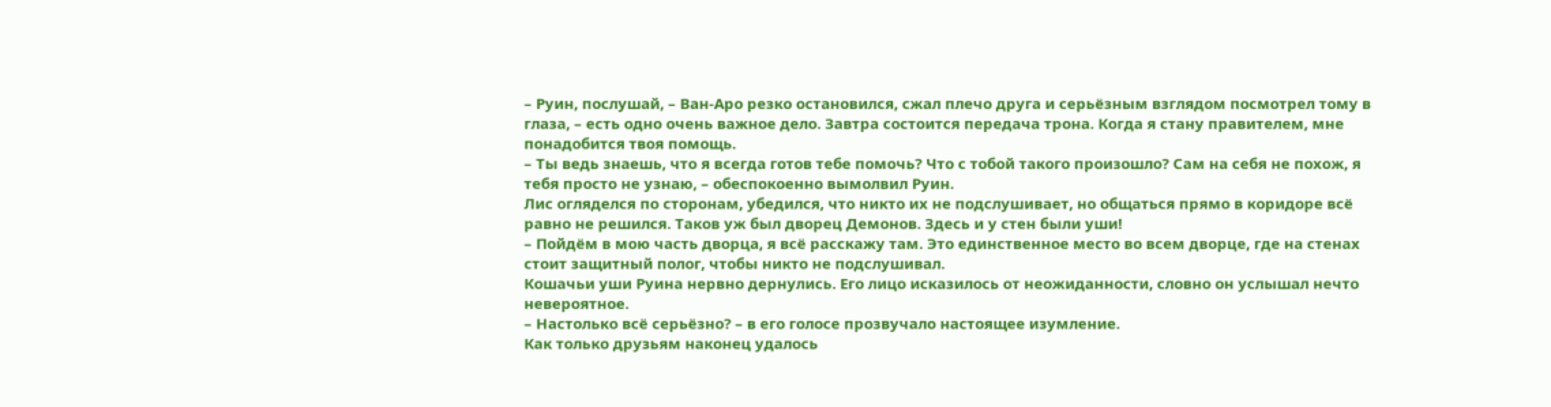– Руин, послушай, – Ван-Аро резко остановился, сжал плечо друга и серьёзным взглядом посмотрел тому в глаза, – есть одно очень важное дело. Завтра состоится передача трона. Когда я стану правителем, мне понадобится твоя помощь.
– Ты ведь знаешь, что я всегда готов тебе помочь? Что с тобой такого произошло? Сам на себя не похож, я тебя просто не узнаю, – обеспокоенно вымолвил Руин.
Лис огляделся по сторонам, убедился, что никто их не подслушивает, но общаться прямо в коридоре всё равно не решился. Таков уж был дворец Демонов. Здесь и у стен были уши!
– Пойдём в мою часть дворца, я всё расскажу там. Это единственное место во всем дворце, где на стенах стоит защитный полог, чтобы никто не подслушивал.
Кошачьи уши Руина нервно дернулись. Его лицо исказилось от неожиданности, словно он услышал нечто невероятное.
– Настолько всё серьёзно? – в его голосе прозвучало настоящее изумление.
Как только друзьям наконец удалось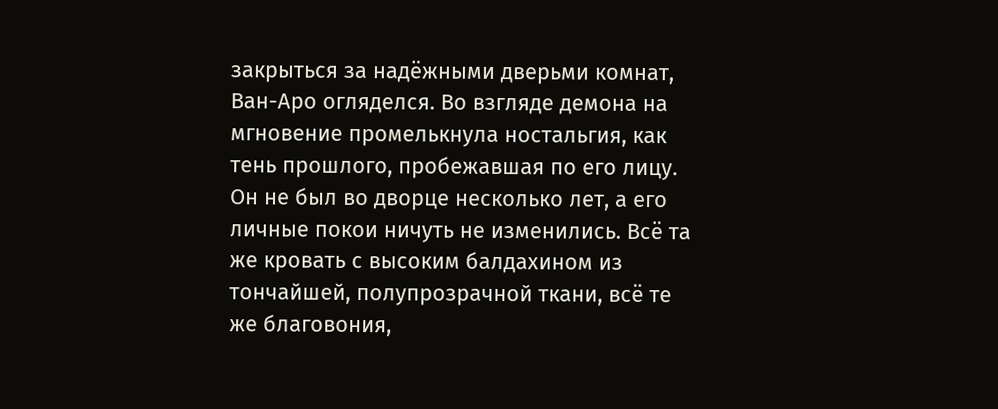закрыться за надёжными дверьми комнат, Ван-Аро огляделся. Во взгляде демона на мгновение промелькнула ностальгия, как тень прошлого, пробежавшая по его лицу. Он не был во дворце несколько лет, а его личные покои ничуть не изменились. Всё та же кровать с высоким балдахином из тончайшей, полупрозрачной ткани, всё те же благовония,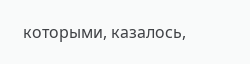которыми, казалось,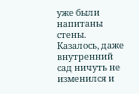уже были напитаны стены. Казалось, даже внутренний сад ничуть не изменился и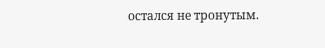остался не тронутым.